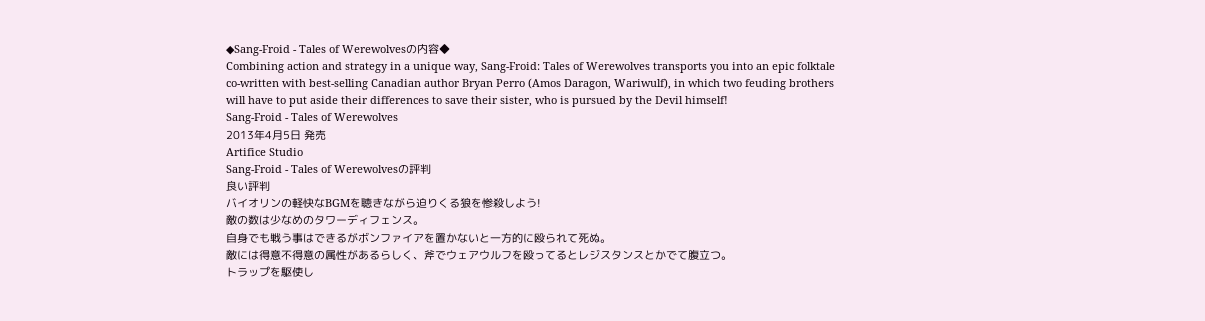◆Sang-Froid - Tales of Werewolvesの内容◆
Combining action and strategy in a unique way, Sang-Froid: Tales of Werewolves transports you into an epic folktale co-written with best-selling Canadian author Bryan Perro (Amos Daragon, Wariwulf), in which two feuding brothers will have to put aside their differences to save their sister, who is pursued by the Devil himself!
Sang-Froid - Tales of Werewolves
2013年4月5日 発売
Artifice Studio
Sang-Froid - Tales of Werewolvesの評判
良い評判
バイオリンの軽快なBGMを聴きながら迫りくる狼を惨殺しよう!
敵の数は少なめのタワーディフェンス。
自身でも戦う事はできるがボンファイアを置かないと一方的に殴られて死ぬ。
敵には得意不得意の属性があるらしく、斧でウェアウルフを殴ってるとレジスタンスとかでて腹立つ。
トラップを駆使し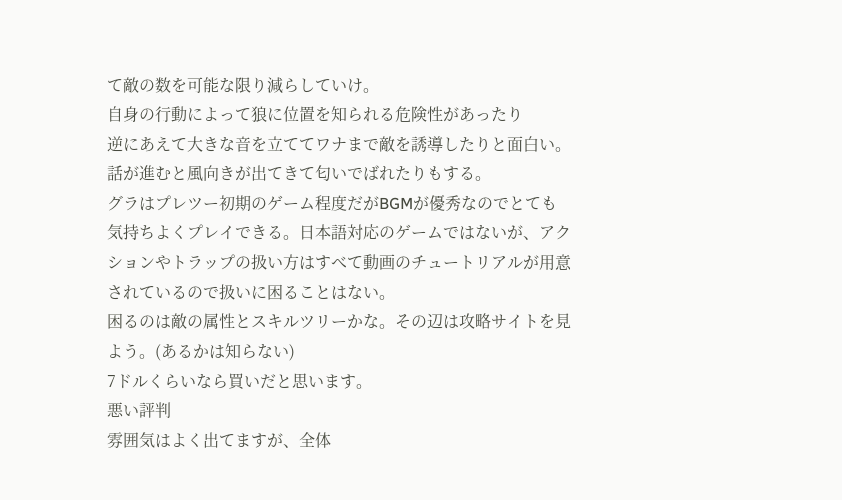て敵の数を可能な限り減らしていけ。
自身の行動によって狼に位置を知られる危険性があったり
逆にあえて大きな音を立ててワナまで敵を誘導したりと面白い。話が進むと風向きが出てきて匂いでばれたりもする。
グラはプレツー初期のゲーム程度だがBGMが優秀なのでとても気持ちよくプレイできる。日本語対応のゲームではないが、アクションやトラップの扱い方はすべて動画のチュートリアルが用意されているので扱いに困ることはない。
困るのは敵の属性とスキルツリーかな。その辺は攻略サイトを見よう。(あるかは知らない)
7ドルくらいなら買いだと思います。
悪い評判
雰囲気はよく出てますが、全体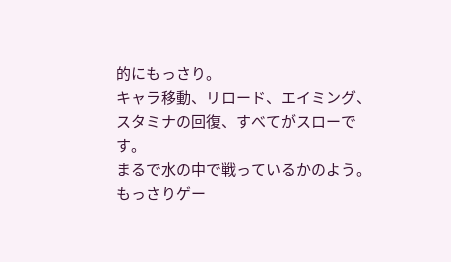的にもっさり。
キャラ移動、リロード、エイミング、スタミナの回復、すべてがスローです。
まるで水の中で戦っているかのよう。
もっさりゲー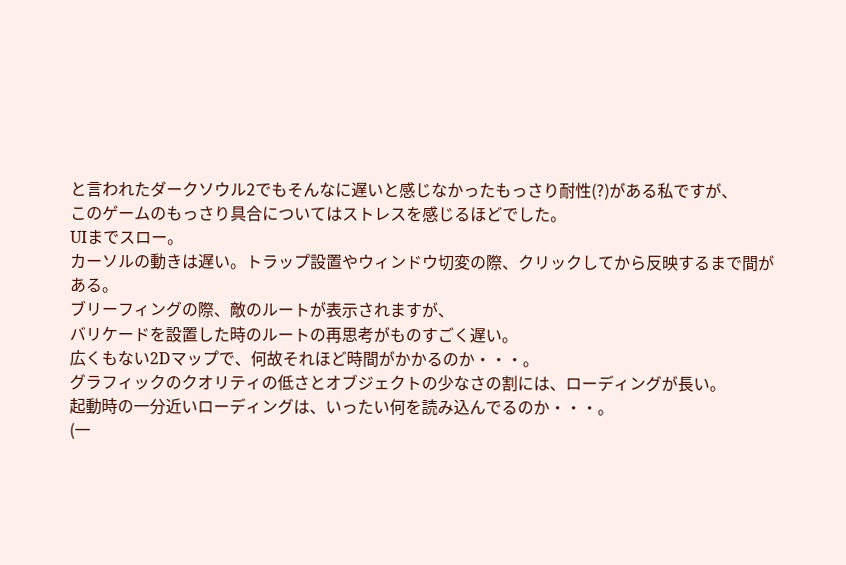と言われたダークソウル2でもそんなに遅いと感じなかったもっさり耐性(?)がある私ですが、
このゲームのもっさり具合についてはストレスを感じるほどでした。
UIまでスロー。
カーソルの動きは遅い。トラップ設置やウィンドウ切変の際、クリックしてから反映するまで間がある。
ブリーフィングの際、敵のルートが表示されますが、
バリケードを設置した時のルートの再思考がものすごく遅い。
広くもない2Dマップで、何故それほど時間がかかるのか・・・。
グラフィックのクオリティの低さとオブジェクトの少なさの割には、ローディングが長い。
起動時の一分近いローディングは、いったい何を読み込んでるのか・・・。
(一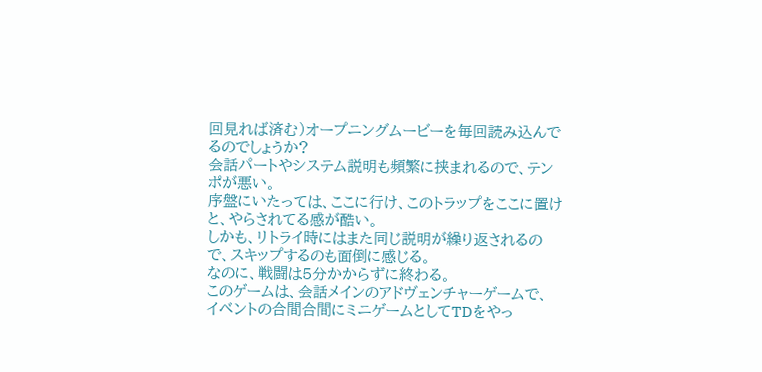回見れば済む)オープニングムービーを毎回読み込んでるのでしょうか?
会話パートやシステム説明も頻繁に挟まれるので、テンポが悪い。
序盤にいたっては、ここに行け、このトラップをここに置けと、やらされてる感が酷い。
しかも、リトライ時にはまた同じ説明が繰り返されるので、スキップするのも面倒に感じる。
なのに、戦闘は5分かからずに終わる。
このゲームは、会話メインのアドヴェンチャーゲームで、
イベントの合間合間にミニゲームとしてTDをやっ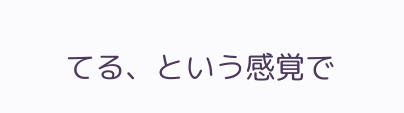てる、という感覚で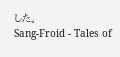した。
Sang-Froid - Tales of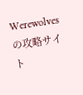Werewolvesの攻略サイト